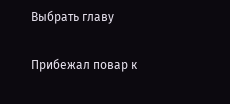Выбрать главу

Прибежал повар к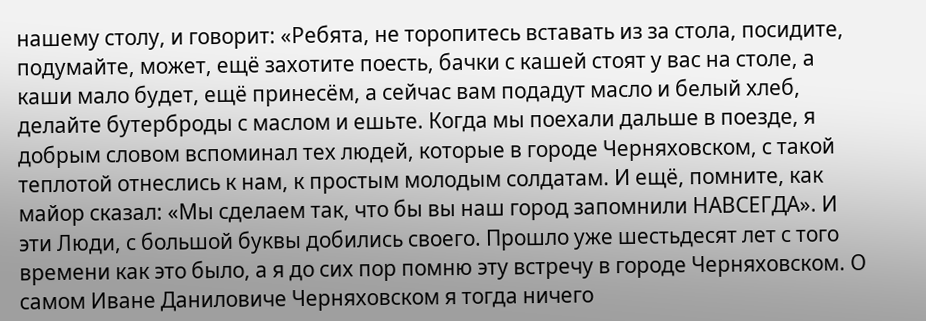нашему столу, и говорит: «Ребята, не торопитесь вставать из за стола, посидите, подумайте, может, ещё захотите поесть, бачки с кашей стоят у вас на столе, а каши мало будет, ещё принесём, а сейчас вам подадут масло и белый хлеб, делайте бутерброды с маслом и ешьте. Когда мы поехали дальше в поезде, я добрым словом вспоминал тех людей, которые в городе Черняховском, с такой теплотой отнеслись к нам, к простым молодым солдатам. И ещё, помните, как майор сказал: «Мы сделаем так, что бы вы наш город запомнили НАВСЕГДА». И эти Люди, с большой буквы добились своего. Прошло уже шестьдесят лет с того времени как это было, а я до сих пор помню эту встречу в городе Черняховском. О самом Иване Даниловиче Черняховском я тогда ничего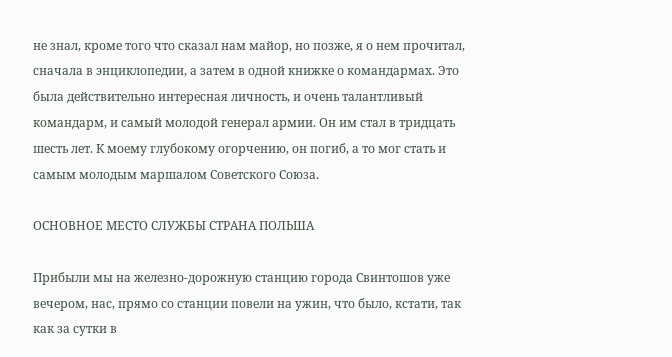не знал, кроме того что сказал нам майор, но позже, я о нем прочитал, сначала в энциклопедии, а затем в одной книжке о командармах. Это была действительно интересная личность, и очень талантливый командарм, и самый молодой генерал армии. Он им стал в тридцать шесть лет. К моему глубокому огорчению, он погиб, а то мог стать и самым молодым маршалом Советского Союза.

ОСНОВНОЕ МЕСТО СЛУЖБЫ СТРАНА ПОЛЬША

Прибыли мы на железно-дорожную станцию города Свинтошов уже вечером, нас, прямо со станции повели на ужин, что было, кстати, так как за сутки в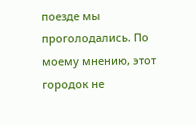поезде мы проголодались. По моему мнению, этот городок не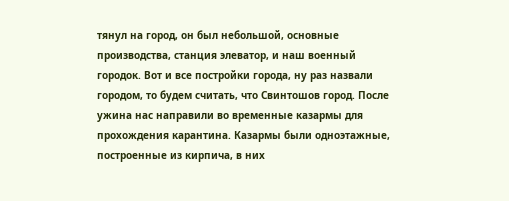тянул на город, он был небольшой, основные производства, станция элеватор, и наш военный городок. Вот и все постройки города, ну раз назвали городом, то будем считать, что Свинтошов город. После ужина нас направили во временные казармы для прохождения карантина. Казармы были одноэтажные, построенные из кирпича, в них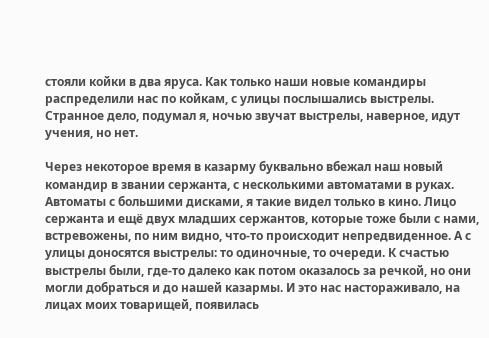стояли койки в два яруса. Как только наши новые командиры распределили нас по койкам, с улицы послышались выстрелы. Странное дело, подумал я, ночью звучат выстрелы, наверное, идут учения, но нет.

Через некоторое время в казарму буквально вбежал наш новый командир в звании сержанта, с несколькими автоматами в руках. Автоматы с большими дисками, я такие видел только в кино. Лицо сержанта и ещё двух младших сержантов, которые тоже были с нами, встревожены, по ним видно, что-то происходит непредвиденное. А с улицы доносятся выстрелы: то одиночные, то очереди. К счастью выстрелы были, где-то далеко как потом оказалось за речкой, но они могли добраться и до нашей казармы. И это нас настораживало, на лицах моих товарищей, появилась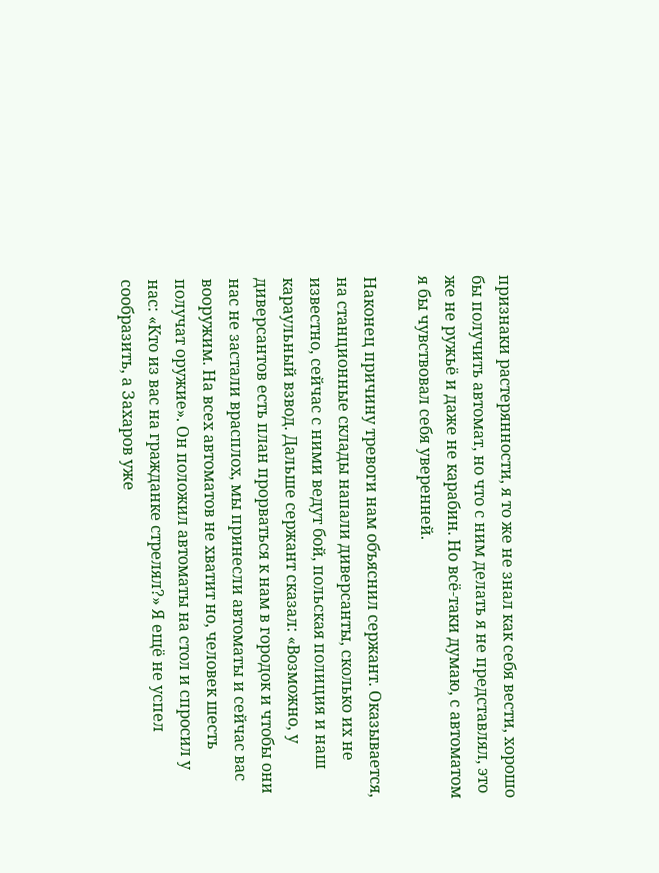признаки растерянности, я то же не знал как себя вести, хорошо бы получить автомат, но что с ним делать я не представлял, это же не ружьё и даже не карабин. Но всё-таки думаю, с автоматом я бы чувствовал себя уверенней.

Наконец причину тревоги нам объяснил сержант. Оказывается, на станционные склады напали диверсанты, сколько их не известно, сейчас с ними ведут бой, польская полиция и наш караульный взвод. Дальше сержант сказал: «Возможно, у диверсантов есть план прорваться к нам в городок и чтобы они нас не застали врасплох, мы принесли автоматы и сейчас вас вооружим. На всех автоматов не хватит но, человек шесть получат оружие». Он положил автоматы на стол и спросил у нас: «Кто из вас на гражданке стрелял?» Я ещё не успел сообразить, а Захаров уже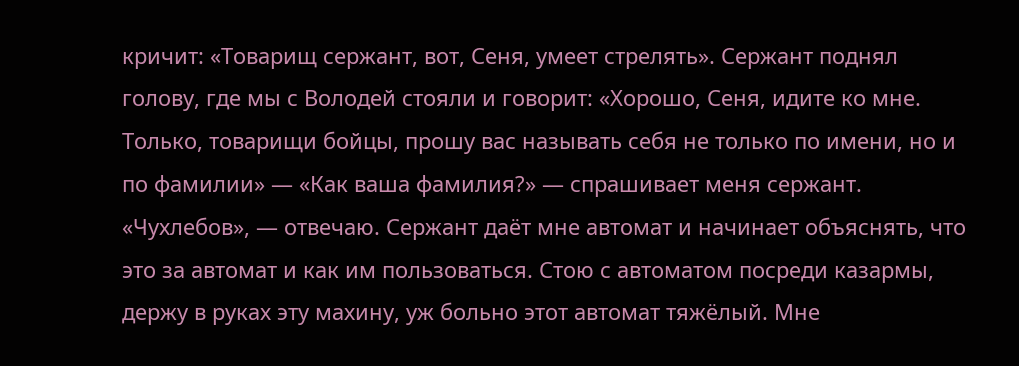кричит: «Товарищ сержант, вот, Сеня, умеет стрелять». Сержант поднял голову, где мы с Володей стояли и говорит: «Хорошо, Сеня, идите ко мне. Только, товарищи бойцы, прошу вас называть себя не только по имени, но и по фамилии» — «Как ваша фамилия?» — спрашивает меня сержант. «Чухлебов», — отвечаю. Сержант даёт мне автомат и начинает объяснять, что это за автомат и как им пользоваться. Стою с автоматом посреди казармы, держу в руках эту махину, уж больно этот автомат тяжёлый. Мне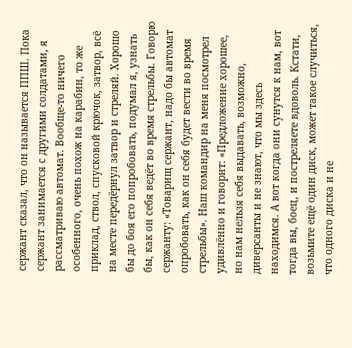сержант сказал, что он называется ППШ. Пока сержант занимается с другими солдатами, я рассматриваю автомат. Вообще-то ничего особенного, очень похож на карабин, то же приклад, ствол, спусковой крючок, затвор, всё на месте передёрнул затвор и стреляй. Хорошо бы до боя его попробовать, подумал я, узнать бы, как он себя ведёт во время стрельбы. Говорю сержанту: «Товарищ сержант, надо бы автомат опробовать, как он себя будет вести во время стрельбы». Наш командир на меня посмотрел удивлённо и говорит: «Предложение хорошее, но нам нельзя себя выдавать, возможно, диверсанты и не знают, что мы здесь находимся. А вот когда они сунутся к нам, вот тогда вы, боец, и постреляете вдоволь. Кстати, возьмите ещё один диск, может такое случиться, что одного диска и не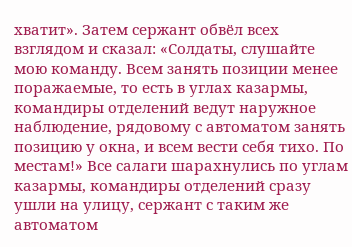хватит». Затем сержант обвёл всех взглядом и сказал: «Солдаты, слушайте мою команду. Всем занять позиции менее поражаемые, то есть в углах казармы, командиры отделений ведут наружное наблюдение, рядовому с автоматом занять позицию у окна, и всем вести себя тихо. По местам!» Все салаги шарахнулись по углам казармы, командиры отделений сразу ушли на улицу, сержант с таким же автоматом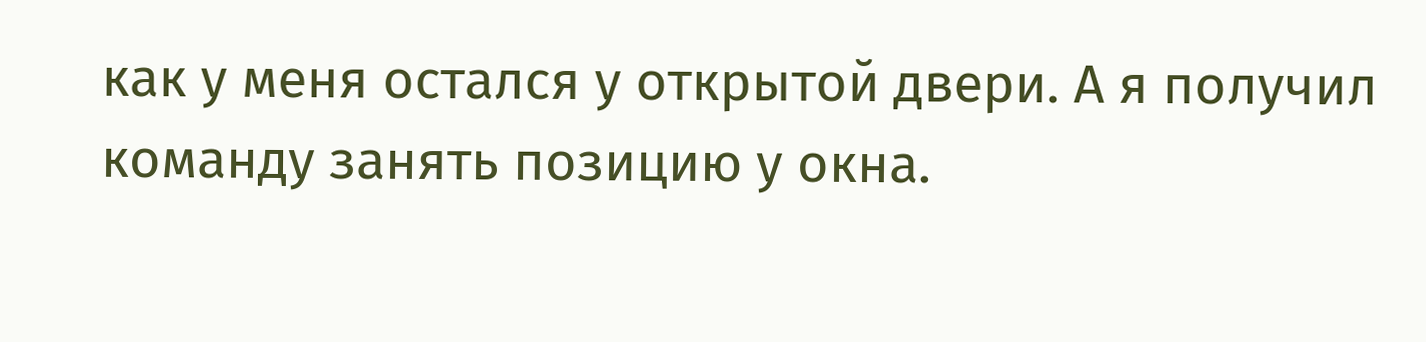как у меня остался у открытой двери. А я получил команду занять позицию у окна.